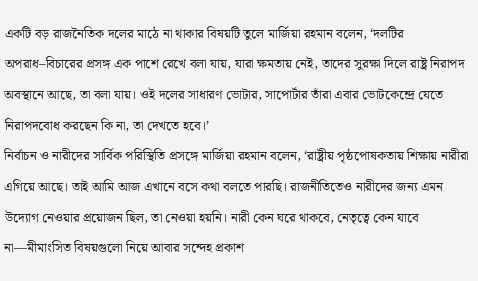একটি বড় রাজনৈতিক দলের মাঠে না থাকার বিষয়টি তুলে মার্জিয়া রহমান বলেন, ‘দলটির অপরাধ–বিচারের প্রসঙ্গ এক পাশে রেখে বলা যায়, যারা ক্ষমতায় নেই, তাদের সুরক্ষা দিলে রাষ্ট্র নিরাপদ অবস্থানে আছে, তা বলা যায়। ওই দলের সাধারণ ভোটার, সাপোর্টার তাঁরা এবার ভোটকেন্দ্রে যেতে নিরাপদবোধ করছেন কি না, তা দেখতে হবে।’
নির্বাচন ও নারীদের সার্বিক পরিস্থিতি প্রসঙ্গে মার্জিয়া রহমান বলেন, ‘রাষ্ট্রীয় পৃষ্ঠপোষকতায় শিক্ষায় নারীরা এগিয়ে আছে। তাই আমি আজ এখানে বসে কথা বলতে পারছি। রাজনীতিতেও নারীদের জন্য এমন উদ্যোগ নেওয়ার প্রয়োজন ছিল, তা নেওয়া হয়নি। নারী কেন ঘরে থাকবে, নেতৃত্বে কেন যাবে না—মীমাংসিত বিষয়গুলো নিয়ে আবার সন্দেহ প্রকাশ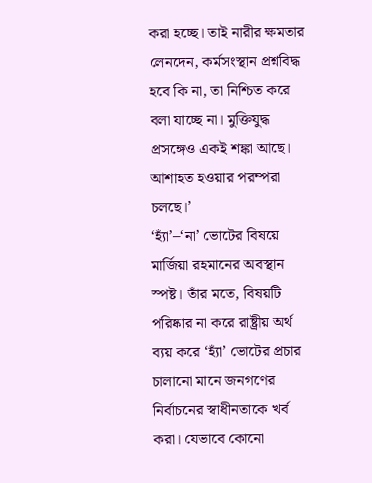করা হচ্ছে। তাই নারীর ক্ষমতার লেনদেন, কর্মসংস্থান প্রশ্নবিদ্ধ হবে কি না, তা নিশ্চিত করে বলা যাচ্ছে না। মুক্তিযুদ্ধ প্রসঙ্গেও একই শঙ্কা আছে। আশাহত হওয়ার পরম্পরা চলছে।’
‘হ্যাঁ’–‘না’ ভোটের বিষয়ে মার্জিয়া রহমানের অবস্থান স্পষ্ট। তাঁর মতে, বিষয়টি পরিষ্কার না করে রাষ্ট্রীয় অর্থ ব্যয় করে ‘হ্যাঁ’ ভোটের প্রচার চালানো মানে জনগণের নির্বাচনের স্বাধীনতাকে খর্ব করা। যেভাবে কোনো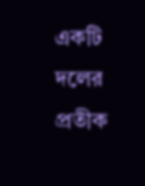একটি দলের প্রতীক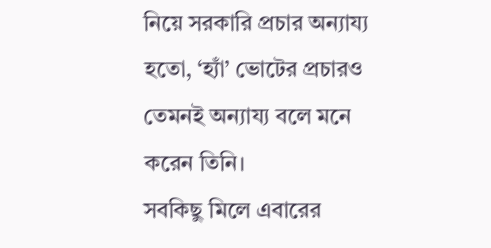নিয়ে সরকারি প্রচার অন্যায্য হতো, ‘হ্যাঁ’ ভোটের প্রচারও তেমনই অন্যায্য বলে মনে করেন তিনি।
সবকিছু মিলে এবারের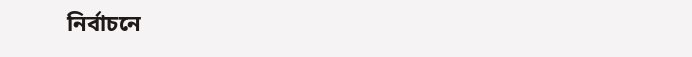নির্বাচনে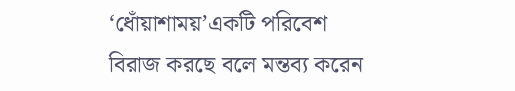‘ধোঁয়াশাময়’একটি পরিবেশ বিরাজ করছে বলে মন্তব্য করেন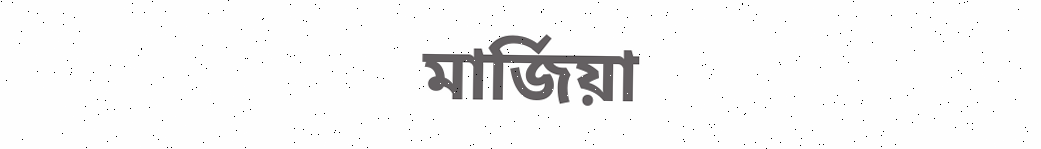মার্জিয়া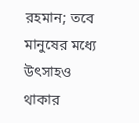রহমান; তবে মানুষের মধ্যে উৎসাহও থাকার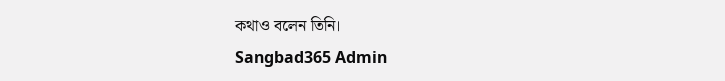কথাও বলেন তিনি।
Sangbad365 Admin